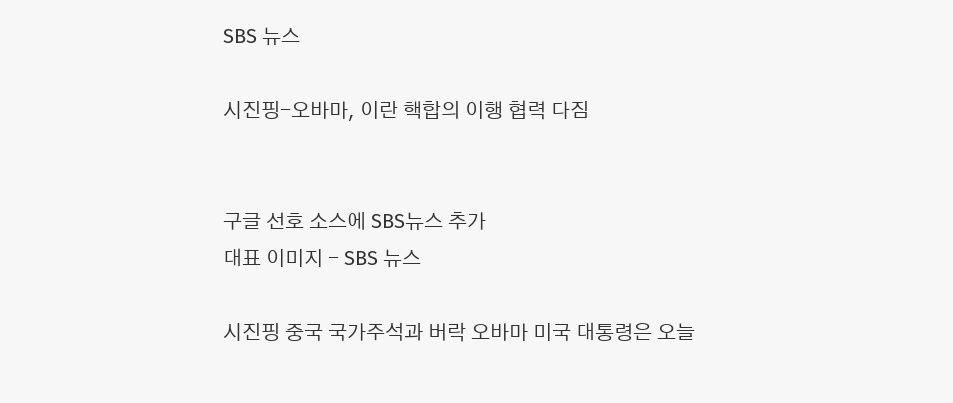SBS 뉴스

시진핑-오바마, 이란 핵합의 이행 협력 다짐


구글 선호 소스에 SBS뉴스 추가
대표 이미지 - SBS 뉴스

시진핑 중국 국가주석과 버락 오바마 미국 대통령은 오늘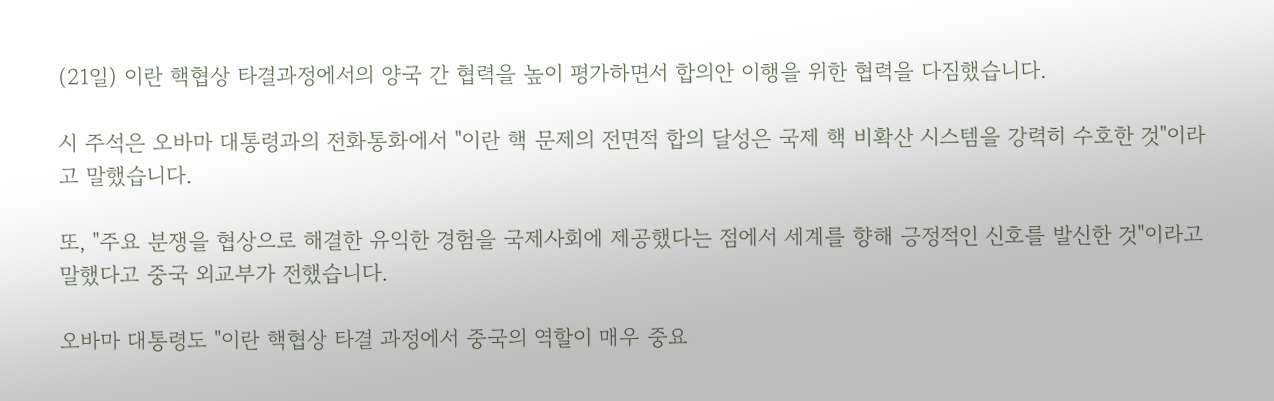(21일) 이란 핵협상 타결과정에서의 양국 간 협력을 높이 평가하면서 합의안 이행을 위한 협력을 다짐했습니다.

시 주석은 오바마 대통령과의 전화통화에서 "이란 핵 문제의 전면적 합의 달성은 국제 핵 비확산 시스템을 강력히 수호한 것"이라고 말했습니다.

또, "주요 분쟁을 협상으로 해결한 유익한 경험을 국제사회에 제공했다는 점에서 세계를 향해 긍정적인 신호를 발신한 것"이라고 말했다고 중국 외교부가 전했습니다.

오바마 대통령도 "이란 핵협상 타결 과정에서 중국의 역할이 매우 중요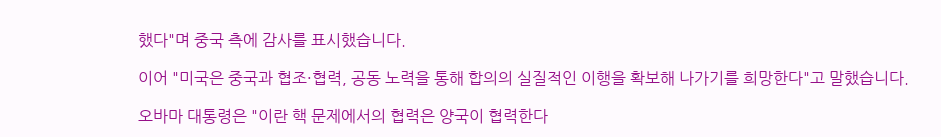했다"며 중국 측에 감사를 표시했습니다.

이어 "미국은 중국과 협조·협력, 공동 노력을 통해 합의의 실질적인 이행을 확보해 나가기를 희망한다"고 말했습니다.

오바마 대통령은 "이란 핵 문제에서의 협력은 양국이 협력한다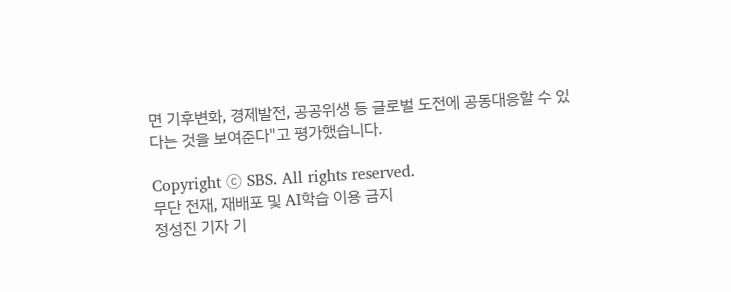면 기후변화, 경제발전, 공공위생 등 글로벌 도전에 공동대응할 수 있다는 것을 보여준다"고 평가했습니다.

Copyright Ⓒ SBS. All rights reserved.
무단 전재, 재배포 및 AI학습 이용 금지
정성진 기자 기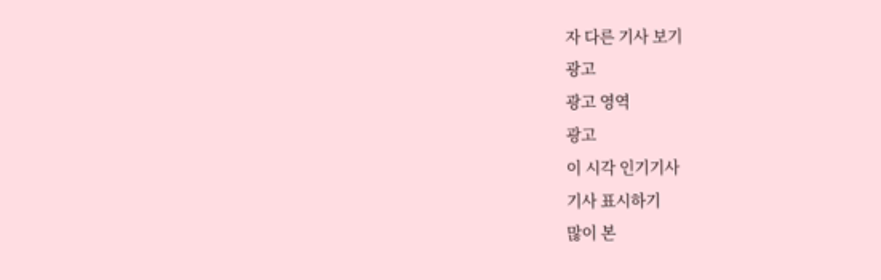자 다른 기사 보기
광고
광고 영역
광고
이 시각 인기기사
기사 표시하기
많이 본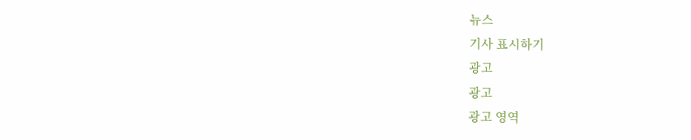뉴스
기사 표시하기
광고
광고
광고 영역